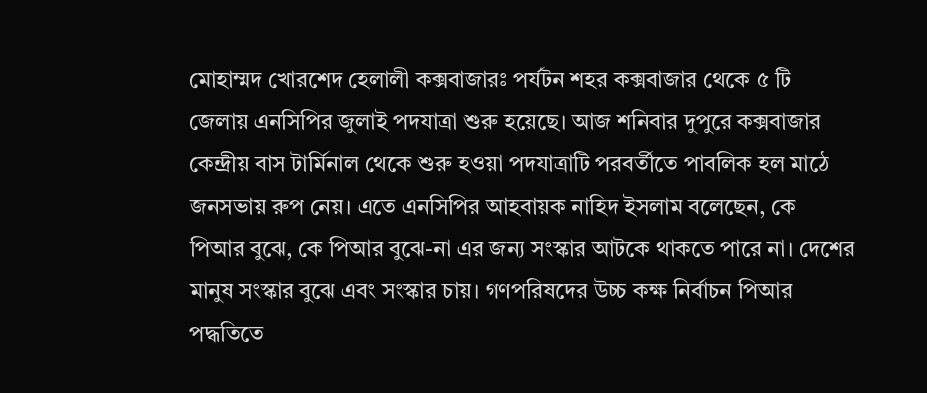মোহাম্মদ খোরশেদ হেলালী কক্সবাজারঃ পর্যটন শহর কক্সবাজার থেকে ৫ টি জেলায় এনসিপির জুলাই পদযাত্রা শুরু হয়েছে। আজ শনিবার দুপুরে কক্সবাজার কেন্দ্রীয় বাস টার্মিনাল থেকে শুরু হওয়া পদযাত্রাটি পরবর্তীতে পাবলিক হল মাঠে জনসভায় রুপ নেয়। এতে এনসিপির আহবায়ক নাহিদ ইসলাম বলেছেন, কে পিআর বুঝে, কে পিআর বুঝে-না এর জন্য সংস্কার আটকে থাকতে পারে না। দেশের মানুষ সংস্কার বুঝে এবং সংস্কার চায়। গণপরিষদের উচ্চ কক্ষ নির্বাচন পিআর পদ্ধতিতে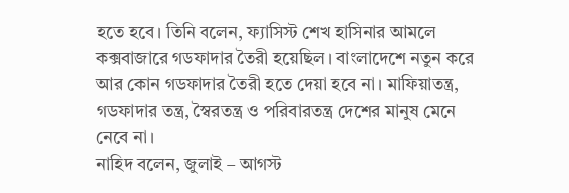হতে হবে। তিনি বলেন, ফ্যাসিস্ট শেখ হাসিনার আমলে কক্সবাজারে গডফাদার তৈরী হয়েছিল। বাংলাদেশে নতুন করে আর কোন গডফাদার তৈরী হতে দেয়া হবে না। মাফিয়াতন্ত্র, গডফাদার তন্ত্র, স্বৈরতন্ত্র ও পরিবারতন্ত্র দেশের মানুষ মেনে নেবে না।
নাহিদ বলেন, জুলাই – আগস্ট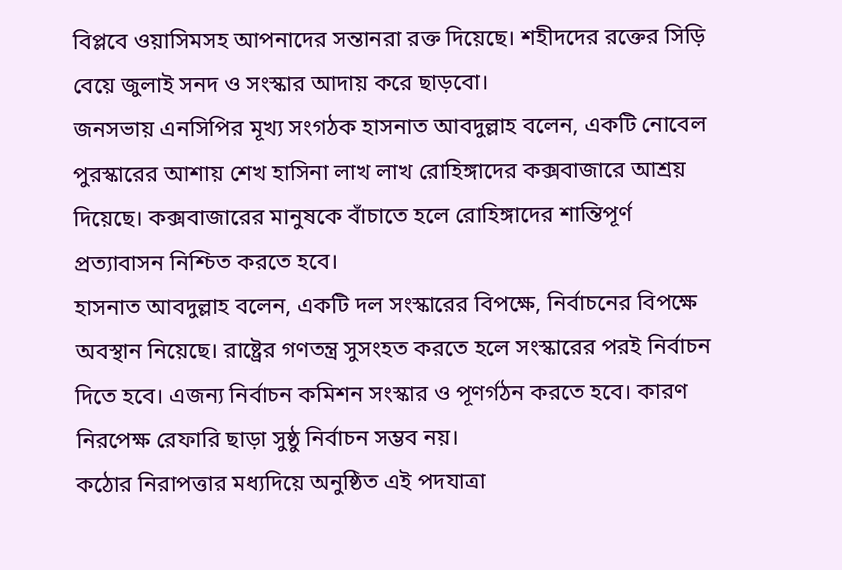বিপ্লবে ওয়াসিমসহ আপনাদের সন্তানরা রক্ত দিয়েছে। শহীদদের রক্তের সিড়ি বেয়ে জুলাই সনদ ও সংস্কার আদায় করে ছাড়বো।
জনসভায় এনসিপির মূখ্য সংগঠক হাসনাত আবদুল্লাহ বলেন, একটি নোবেল পুরস্কারের আশায় শেখ হাসিনা লাখ লাখ রোহিঙ্গাদের কক্সবাজারে আশ্রয় দিয়েছে। কক্সবাজারের মানুষকে বাঁচাতে হলে রোহিঙ্গাদের শান্তিপূর্ণ প্রত্যাবাসন নিশ্চিত করতে হবে।
হাসনাত আবদুল্লাহ বলেন, একটি দল সংস্কারের বিপক্ষে, নির্বাচনের বিপক্ষে অবস্থান নিয়েছে। রাষ্ট্রের গণতন্ত্র সুসংহত করতে হলে সংস্কারের পরই নির্বাচন দিতে হবে। এজন্য নির্বাচন কমিশন সংস্কার ও পূণর্গঠন করতে হবে। কারণ নিরপেক্ষ রেফারি ছাড়া সুষ্ঠু নির্বাচন সম্ভব নয়।
কঠোর নিরাপত্তার মধ্যদিয়ে অনুষ্ঠিত এই পদযাত্রা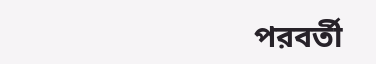পরবর্তী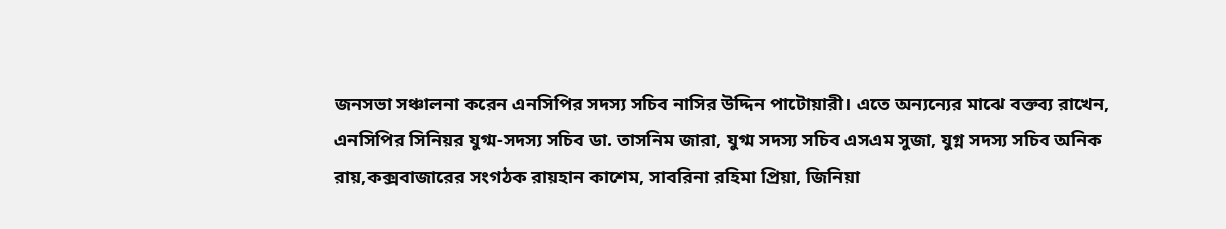জনসভা সঞ্চালনা করেন এনসিপির সদস্য সচিব নাসির উদ্দিন পাটোয়ারী। এতে অন্যন্যের মাঝে বক্তব্য রাখেন, এনসিপির সিনিয়র যুগ্ম-সদস্য সচিব ডা. তাসনিম জারা, যুগ্ম সদস্য সচিব এসএম সুজা, যুগ্ন সদস্য সচিব অনিক রায়,কক্সবাজারের সংগঠক রায়হান কাশেম, সাবরিনা রহিমা প্রিয়া, জিনিয়া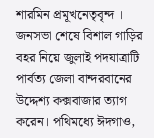শারমিন প্রমূখনেতৃবৃন্দ ।
জনসভা শেষে বিশাল গাড়ির বহর নিয়ে জুলাই পদযাত্রাটি পার্বত্য জেলা বান্দরবানের উদ্দেশ্য কক্সবাজার ত্যাগ করেন। পথিমধ্যে ঈদগাও,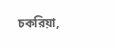চকরিয়া,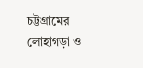চট্টগ্রামের লোহাগড়া ও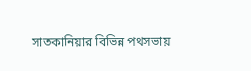সাতকানিয়ার বিভিন্ন পথসভায়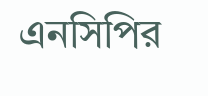এনসিপির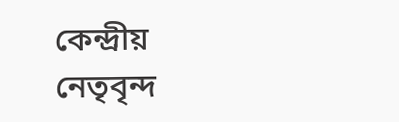কেন্দ্রীয় নেতৃবৃন্দ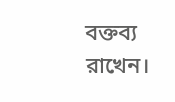বক্তব্য রাখেন।